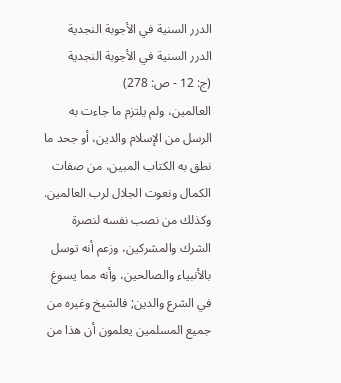الدرر السنية في الأجوبة النجدية
الدرر السنية في الأجوبة النجدية
(ج: 12 - ص: 278)
العالمين، ولم يلتزم ما جاءت به الرسل من الإسلام والدين، أو جحد ما نطق به الكتاب المبين، من صفات الكمال ونعوت الجلال لرب العالمين.
وكذلك من نصب نفسه لنصرة الشرك والمشركين، وزعم أنه توسل بالأنبياء والصالحين، وأنه مما يسوغ في الشرع والدين; فالشيخ وغيره من جميع المسلمين يعلمون أن هذا من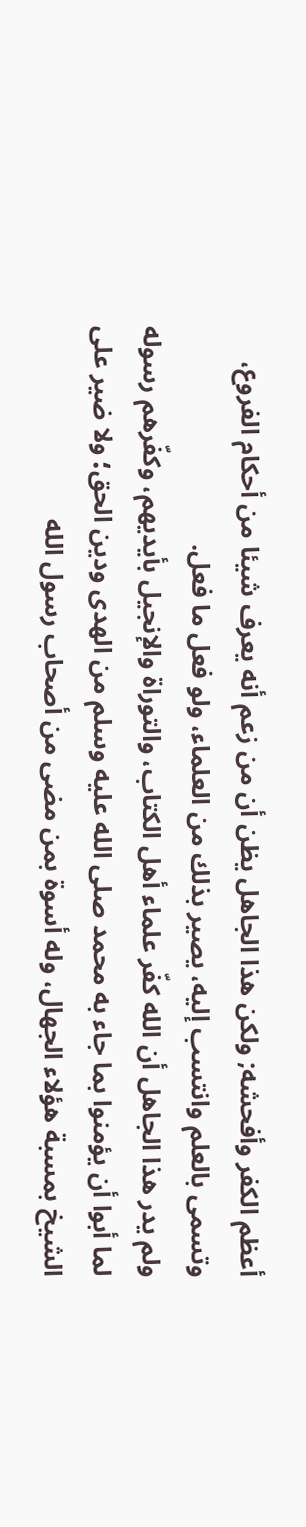أعظم الكفر وأفحشه; ولكن هذا الجاهل يظن أن من زعم أنه يعرف شيئا من أحكام الفروع، وتسمى بالعلم وانتسب إليه، يصير بذلك من العلماء، ولو فعل ما فعل.
ولم يدر هذا الجاهل أن الله كفّر علماء أهل الكتاب، والتوراة والإنجيل بأيديهم، وكفّرهم رسوله لما أبوا أن يؤمنوا بما جاء به محمد صلى الله عليه وسلم من الهدى ودين الحق؛ ولا ضير على الشيخ بمسبة هؤلاء الجهال، وله أسوة بمن مضى من أصحاب رسول الله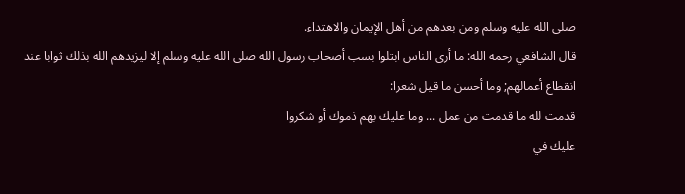صلى الله عليه وسلم ومن بعدهم من أهل الإيمان والاهتداء.
قال الشافعي رحمه الله: ما أرى الناس ابتلوا بسب أصحاب رسول الله صلى الله عليه وسلم إلا ليزيدهم الله بذلك ثوابا عند انقطاع أعمالهم; وما أحسن ما قيل شعرا:
قدمت لله ما قدمت من عمل ... وما عليك بهم ذموك أو شكروا
عليك في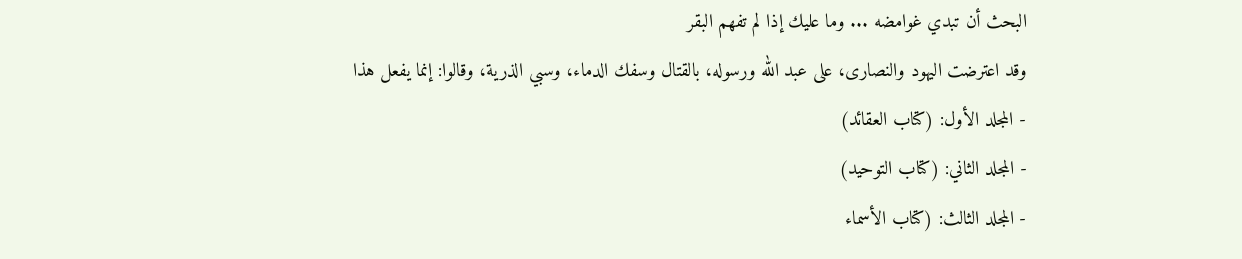البحث أن تبدي غوامضه ... وما عليك إذا لم تفهم البقر
وقد اعترضت اليهود والنصارى، على عبد الله ورسوله، بالقتال وسفك الدماء، وسبي الذرية، وقالوا: إنما يفعل هذا
- المجلد الأول: (كتاب العقائد)
- المجلد الثاني: (كتاب التوحيد)
- المجلد الثالث: (كتاب الأسماء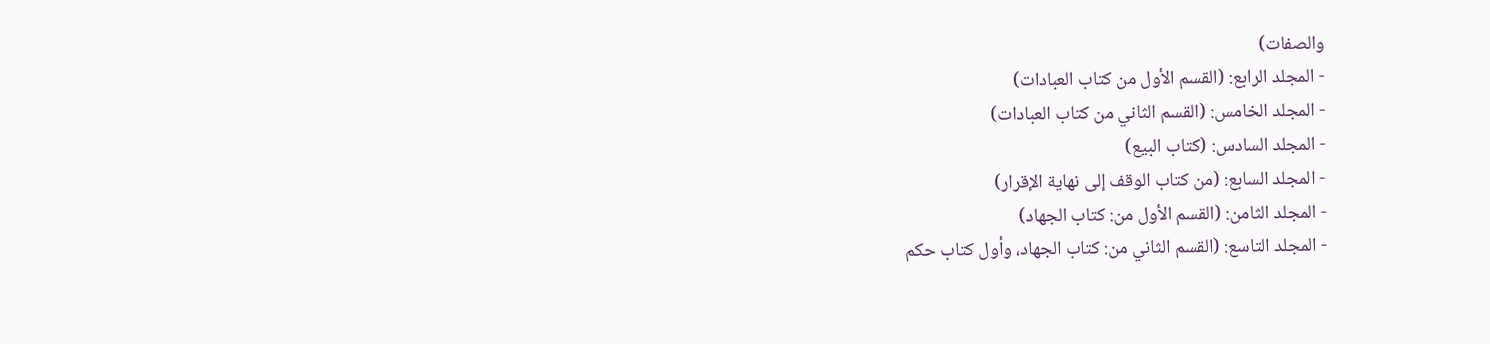والصفات)
- المجلد الرابع: (القسم الأول من كتاب العبادات)
- المجلد الخامس: (القسم الثاني من كتاب العبادات)
- المجلد السادس: (كتاب البيع)
- المجلد السابع: (من كتاب الوقف إلى نهاية الإقرار)
- المجلد الثامن: (القسم الأول من: كتاب الجهاد)
- المجلد التاسع: (القسم الثاني من: كتاب الجهاد، وأول كتاب حكم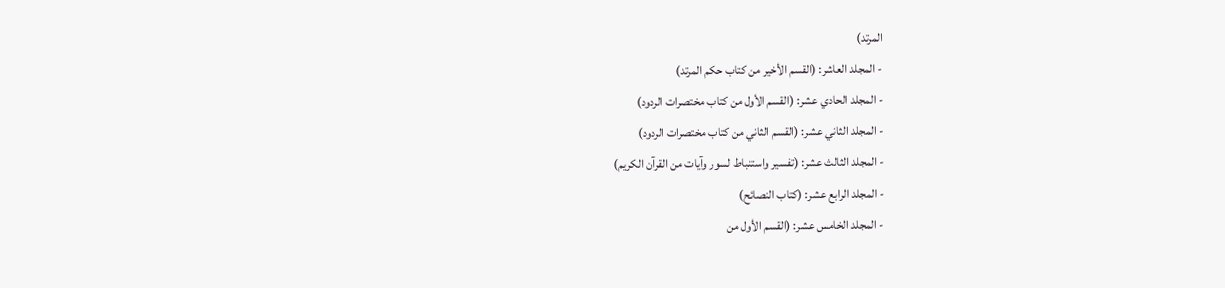المرتد)
- المجلد العاشر: (القسم الأخير من كتاب حكم المرتد)
- المجلد الحادي عشر: (القسم الأول من كتاب مختصرات الردود)
- المجلد الثاني عشر: (القسم الثاني من كتاب مختصرات الردود)
- المجلد الثالث عشر: (تفسير واستنباط لسور وآيات من القرآن الكريم)
- المجلد الرابع عشر: (كتاب النصائح)
- المجلد الخامس عشر: (القسم الأول من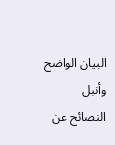البيان الواضح وأنبل النصائح عن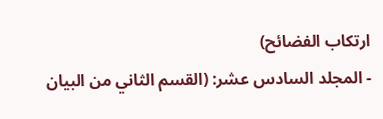ارتكاب الفضائح)
- المجلد السادس عشر: (القسم الثاني من البيان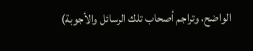الواضح، وتراجم أصحاب تلك الرسائل والأجوبة)